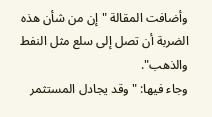وأضافت المقالة "إن من شأن هذه الضربة أن تصل إلى سلع مثل النفط والذهب".
وجاء فيها: "وقد يجادل المستثمر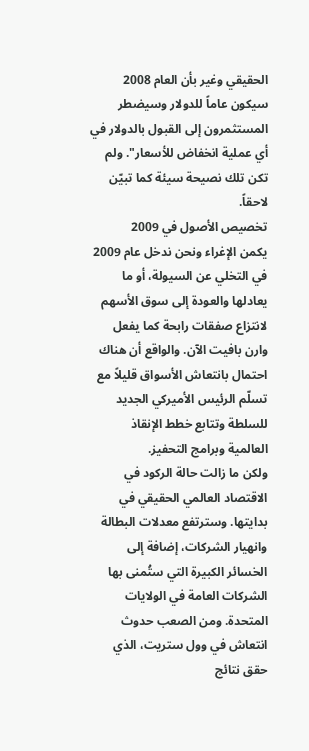الحقيقي وغير بأن العام 2008 سيكون عاماً للدولار وسيضطر المستثمرون إلى القبول بالدولار في أي عملية انخفاض للأسعار". ولم تكن تلك نصيحة سيئة كما تبيّن لاحقاً.
تخصيص الأصول في 2009
يكمن الإغراء ونحن ندخل عام 2009 في التخلي عن السيولة، أو ما يعادلها والعودة إلى سوق الأسهم لانتزاع صفقات رابحة كما يفعل وارن بافيت الآن. والواقع أن هناك احتمال بانتعاش الأسواق قليلاً مع تسلّم الرئيس الأميركي الجديد للسلطة وتتابع خطط الإنقاذ العالمية وبرامج التحفيز.
ولكن ما زالت حالة الركود في الاقتصاد العالمي الحقيقي في بدايتها. وسترتفع معدلات البطالة وانهيار الشركات، إضافة إلى الخسائر الكبيرة التي ستُمنى بها الشركات العامة في الولايات المتحدة. ومن الصعب حدوث انتعاش في وول ستريت، الذي حقق نتائج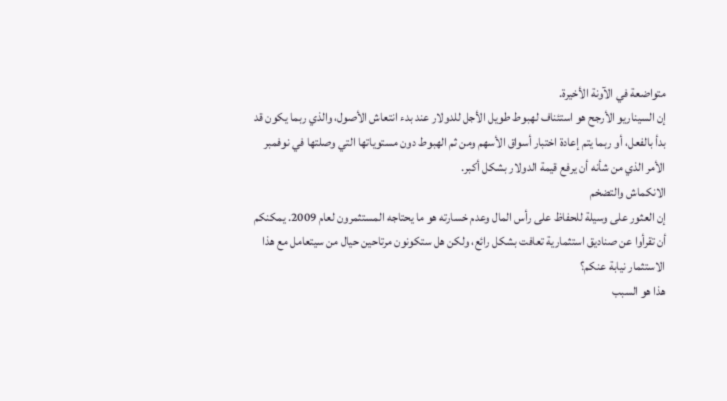متواضعة في الآونة الأخيرة.
إن السيناريو الأرجح هو استئناف لهبوط طويل الأجل للدولار عند بدء انتعاش الأصول، والذي ربما يكون قد بدأ بالفعل، أو ربما يتم إعادة اختبار أسواق الأسهم ومن ثم الهبوط دون مستوياتها التي وصلتها في نوفمبر الأمر الذي من شأنه أن يرفع قيمة الدولار بشكل أكبر.
الانكماش والتضخم
إن العثور على وسيلة للحفاظ على رأس المال وعدم خسارته هو ما يحتاجه المستثمرون لعام 2009. يمكنكم أن تقرأوا عن صناديق استثمارية تعافت بشكل رائع، ولكن هل ستكونون مرتاحين حيال من سيتعامل مع هذا الاستثمار نيابة عنكم؟
هذا هو السبب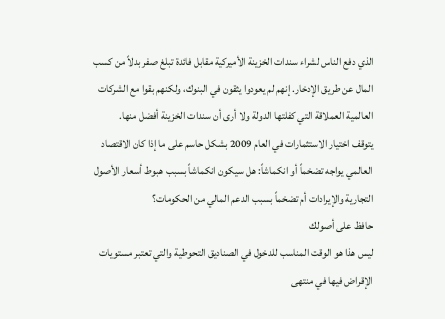الذي دفع الناس لشراء سندات الخزينة الأميركية مقابل فائدة تبلغ صفر بدلاً من كسب المال عن طريق الإدخار. إنهم لم يعودوا يثقون في البنوك، ولكنهم بقوا مع الشركات العالمية العملاقة التي كفلتها الدولة ولا أرى أن سندات الخزينة أفضل منها.
يتوقف اختيار الاستثمارات في العام 2009 بشكل حاسم على ما إذا كان الاقتصاد العالمي يواجه تضخماً أو انكماشاً: هل سيكون انكماشاً بسبب هبوط أسعار الأصول التجارية والإيرادات أم تضخماً بسبب الدعم المالي من الحكومات؟
حافظ على أصولك
ليس هذا هو الوقت المناسب للدخول في الصناديق التحوطية والتي تعتبر مستويات الإقراض فيها في منتهى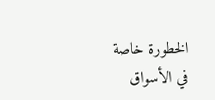الخطورة خاصة في الأسواق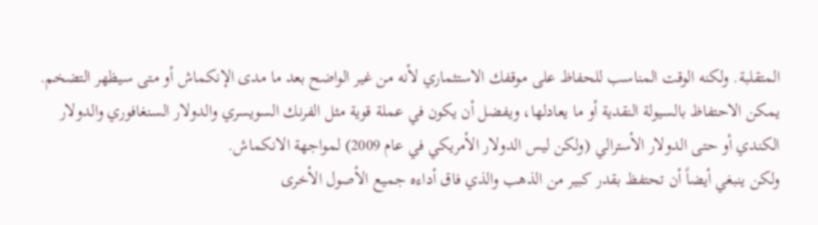المتقلبة. ولكنه الوقت المناسب للحفاظ على موقفك الاستثماري لأنه من غير الواضح بعد ما مدى الإنكماش أو متى سيظهر التضخم.
يمكن الاحتفاظ بالسيولة النقدية أو ما يعادلها، ويفضل أن يكون في عملة قوية مثل الفرنك السويسري والدولار السنغافوري والدولار الكندي أو حتى الدولار الأسترالي (ولكن ليس الدولار الأمريكي في عام 2009) لمواجهة الانكماش.
ولكن ينبغي أيضاً أن تحتفظ بقدر كبير من الذهب والذي فاق أداءه جميع الأصول الأخرى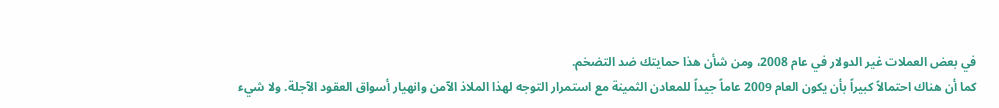في بعض العملات غير الدولار في عام 2008، ومن شأن هذا حمايتك ضد التضخم.
كما أن هناك احتمالاً كبيراً بأن يكون العام 2009 عاماً جيداً للمعادن الثمينة مع استمرار التوجه لهذا الملاذ الآمن وانهيار أسواق العقود الآجلة. ولا شيء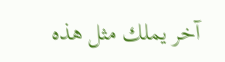آخر يملك مثل هذه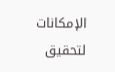الإمكانات لتحقيق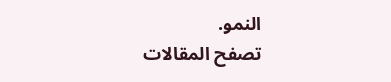النمو.
تصفح المقالات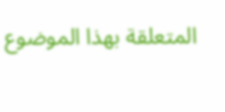المتعلقة بهذا الموضوع